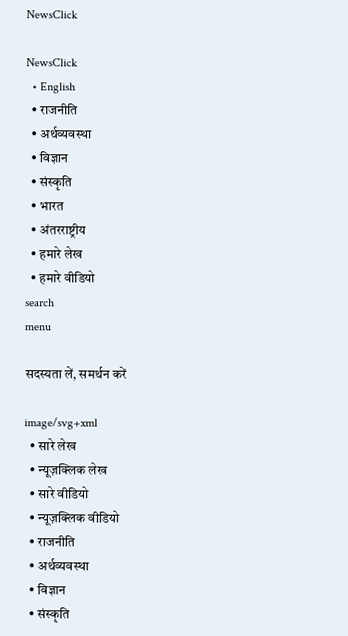NewsClick

NewsClick
  • English
  • राजनीति
  • अर्थव्यवस्था
  • विज्ञान
  • संस्कृति
  • भारत
  • अंतरराष्ट्रीय
  • हमारे लेख
  • हमारे वीडियो
search
menu

सदस्यता लें, समर्थन करें

image/svg+xml
  • सारे लेख
  • न्यूज़क्लिक लेख
  • सारे वीडियो
  • न्यूज़क्लिक वीडियो
  • राजनीति
  • अर्थव्यवस्था
  • विज्ञान
  • संस्कृति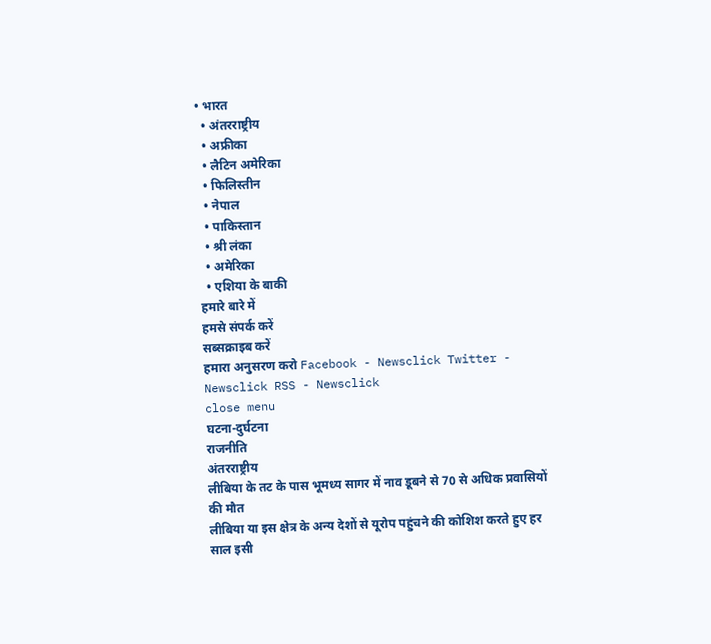• भारत
  • अंतरराष्ट्रीय
  • अफ्रीका
  • लैटिन अमेरिका
  • फिलिस्तीन
  • नेपाल
  • पाकिस्तान
  • श्री लंका
  • अमेरिका
  • एशिया के बाकी
हमारे बारे में
हमसे संपर्क करें
सब्सक्राइब करें
हमारा अनुसरण करो Facebook - Newsclick Twitter - Newsclick RSS - Newsclick
close menu
घटना-दुर्घटना
राजनीति
अंतरराष्ट्रीय
लीबिया के तट के पास भूमध्य सागर में नाव डूबने से 70 से अधिक प्रवासियों की मौत
लीबिया या इस क्षेत्र के अन्य देशों से यूरोप पहुंचने की कोशिश करते हुए हर साल इसी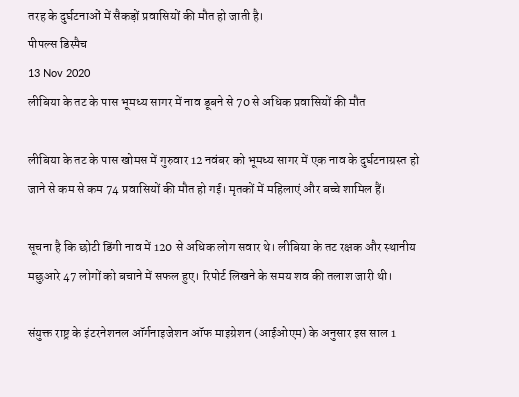तरह के दुर्घटनाओं में सैकड़ों प्रवासियों की मौत हो जाती है।
पीपल्स डिस्पैच
13 Nov 2020
लीबिया के तट के पास भूमध्य सागर में नाव डूबने से 70 से अधिक प्रवासियों की मौत

लीबिया के तट के पास खोमस में गुरुवार 12 नवंबर को भूमध्य सागर में एक नाव के दुर्घटनाग्रस्त हो जाने से कम से कम 74 प्रवासियों की मौत हो गई। मृतकों में महिलाएं और बच्चे शामिल हैं।

सूचना है कि छोटी डिंगी नाव में 120 से अधिक लोग सवार थे। लीबिया के तट रक्षक और स्थानीय मछुआरे 47 लोगों को बचाने में सफल हुए। रिपोर्ट लिखने के समय शव की तलाश जारी थी।

संयुक्त राष्ट्र के इंटरनेशनल ऑर्गनाइजेशन ऑफ माइग्रेशन (आईओएम) के अनुसार इस साल 1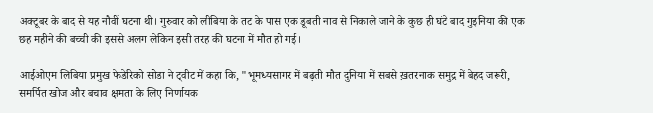अक्टूबर के बाद से यह नौवीं घटना थी। गुरुवार को लीबिया के तट के पास एक डूबती नाव से निकाले जाने के कुछ ही घंटे बाद गुइनिया की एक छह महीने की बच्ची की इससे अलग लेकिन इसी तरह की घटना में मौत हो गई।

आईओएम लिबिया प्रमुख फेडेरिको सोडा ने ट्वीट में कहा कि, "भूमध्यसागर में बढ़ती मौत दुनिया में सबसे ख़तरनाक समुद्र में बेहद जरूरी, समर्पित खोज और बचाव क्षमता के लिए निर्णायक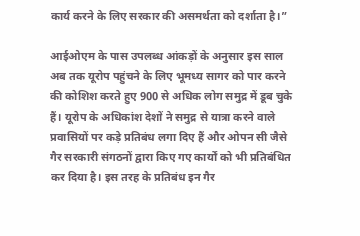कार्य करने के लिए सरकार की असमर्थता को दर्शाता है।”

आईओएम के पास उपलब्ध आंकड़ों के अनुसार इस साल अब तक यूरोप पहुंचने के लिए भूमध्य सागर को पार करने की कोशिश करते हुए 900 से अधिक लोग समुद्र में डूब चुके हैं। यूरोप के अधिकांश देशों ने समुद्र से यात्रा करने वाले प्रवासियों पर कड़े प्रतिबंध लगा दिए हैं और ओपन सी जैसे गैर सरकारी संगठनों द्वारा किए गए कार्यों को भी प्रतिबंधित कर दिया है। इस तरह के प्रतिबंध इन गैर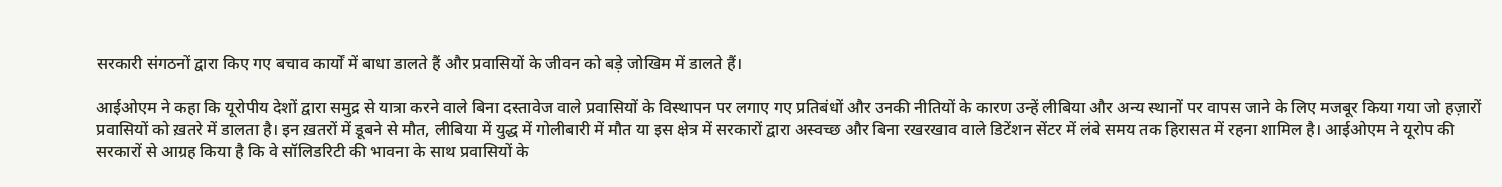सरकारी संगठनों द्वारा किए गए बचाव कार्यों में बाधा डालते हैं और प्रवासियों के जीवन को बड़े जोखिम में डालते हैं।

आईओएम ने कहा कि यूरोपीय देशों द्वारा समुद्र से यात्रा करने वाले बिना दस्तावेज वाले प्रवासियों के विस्थापन पर लगाए गए प्रतिबंधों और उनकी नीतियों के कारण उन्हें लीबिया और अन्य स्थानों पर वापस जाने के लिए मजबूर किया गया जो हज़ारों प्रवासियों को ख़तरे में डालता है। इन ख़तरों में डूबने से मौत, लीबिया में युद्ध में गोलीबारी में मौत या इस क्षेत्र में सरकारों द्वारा अस्वच्छ और बिना रखरखाव वाले डिटेंशन सेंटर में लंबे समय तक हिरासत में रहना शामिल है। आईओएम ने यूरोप की सरकारों से आग्रह किया है कि वे सॉलिडरिटी की भावना के साथ प्रवासियों के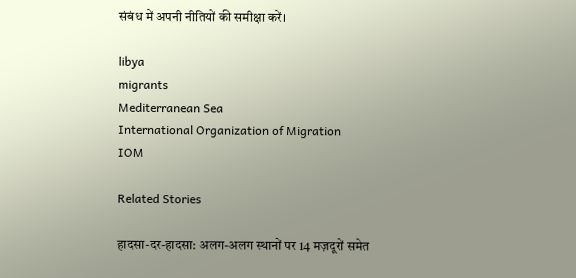संबंध में अपनी नीतियों की समीक्षा करें।

libya
migrants
Mediterranean Sea
International Organization of Migration
IOM

Related Stories

हादसा-दर-हादसा: अलग-अलग स्थानों पर 14 मज़दूरों समेत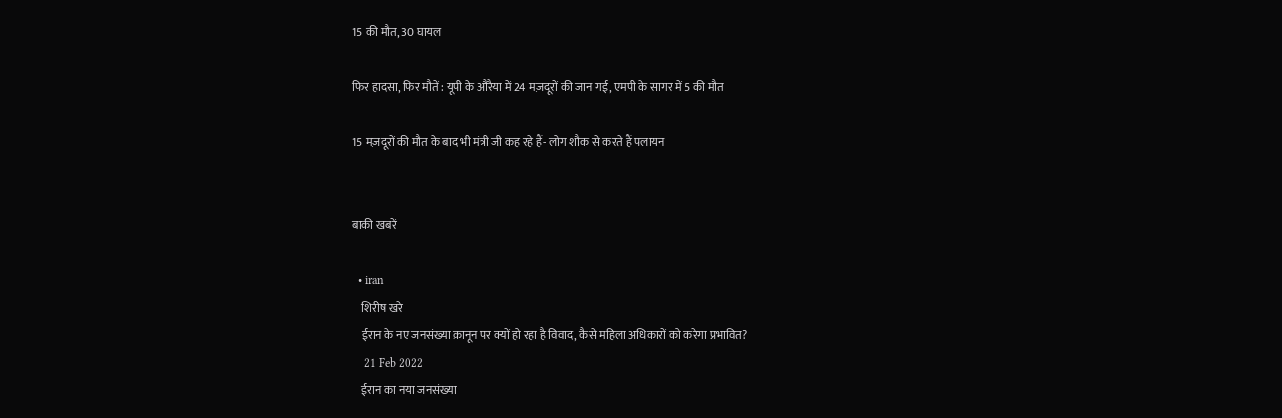15 की मौत, 30 घायल

फिर हादसा, फिर मौतें : यूपी के औरैया में 24 मज़दूरों की जान गई, एमपी के सागर में 5 की मौत

15 मज़दूरों की मौत के बाद भी मंत्री जी कह रहे हैं- लोग शौक से करते हैं पलायन


बाकी खबरें

  • iran
    शिरीष खरे
    ईरान के नए जनसंख्या क़ानून पर क्यों हो रहा है विवाद, कैसे महिला अधिकारों को करेगा प्रभावित?
    21 Feb 2022
    ईरान का नया जनसंख्या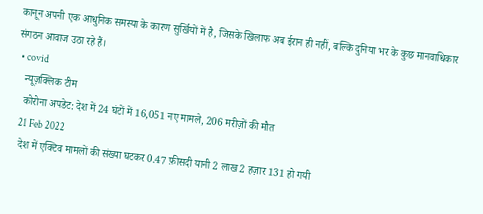कानून अपनी एक आधुनिक समस्या के कारण सुर्खियों में है, जिसके खिलाफ अब ईरान ही नहीं, बल्कि दुनिया भर के कुछ मानवाधिकार संगठन आवाज उठा रहे हैं।
  • covid
    न्यूज़क्लिक टीम
    कोरोना अपडेट: देश में 24 घंटों में 16,051 नए मामले, 206 मरीज़ों की मौत
    21 Feb 2022
    देश में एक्टिव मामलों की संख्या घटकर 0.47 फ़ीसदी यानी 2 लाख 2 हज़ार 131 हो गयी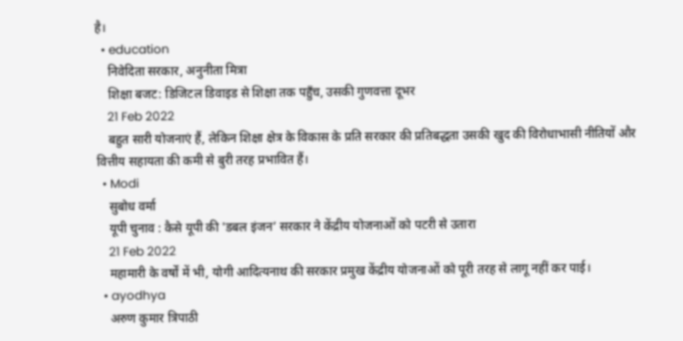है।
  • education
    निवेदिता सरकार, अनुनीता मित्रा
    शिक्षा बजट: डिजिटल डिवाइड से शिक्षा तक पहुँच, उसकी गुणवत्ता दूभर
    21 Feb 2022
    बहुत सारी योजनाएं हैं, लेकिन शिक्षा क्षेत्र के विकास के प्रति सरकार की प्रतिबद्धता उसकी खुद की विरोधाभासी नीतियों और वित्तीय सहायता की कमी से बुरी तरह प्रभावित हैं।
  • Modi
    सुबोध वर्मा
    यूपी चुनाव : कैसे यूपी की 'डबल इंजन’ सरकार ने केंद्रीय योजनाओं को पटरी से उतारा
    21 Feb 2022
    महामारी के वर्षों में भी, योगी आदित्यनाथ की सरकार प्रमुख केंद्रीय योजनाओं को पूरी तरह से लागू नहीं कर पाई।
  • ayodhya
    अरुण कुमार त्रिपाठी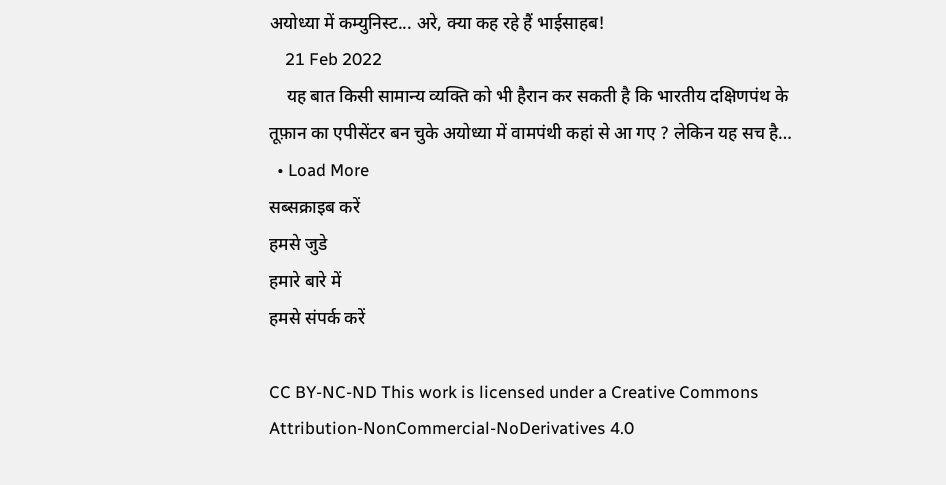अयोध्या में कम्युनिस्ट... अरे, क्या कह रहे हैं भाईसाहब!
    21 Feb 2022
    यह बात किसी सामान्य व्यक्ति को भी हैरान कर सकती है कि भारतीय दक्षिणपंथ के तूफ़ान का एपीसेंटर बन चुके अयोध्या में वामपंथी कहां से आ गए ? लेकिन यह सच है…
  • Load More
सब्सक्राइब करें
हमसे जुडे
हमारे बारे में
हमसे संपर्क करें

CC BY-NC-ND This work is licensed under a Creative Commons Attribution-NonCommercial-NoDerivatives 4.0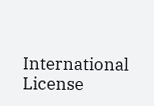International License